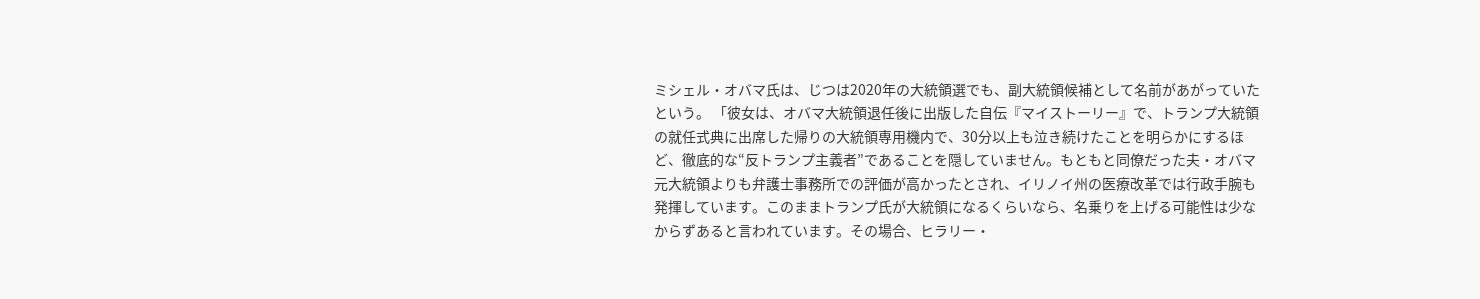ミシェル・オバマ氏は、じつは2020年の大統領選でも、副大統領候補として名前があがっていたという。 「彼女は、オバマ大統領退任後に出版した自伝『マイストーリー』で、トランプ大統領の就任式典に出席した帰りの大統領専用機内で、30分以上も泣き続けたことを明らかにするほど、徹底的な“反トランプ主義者”であることを隠していません。もともと同僚だった夫・オバマ元大統領よりも弁護士事務所での評価が高かったとされ、イリノイ州の医療改革では行政手腕も発揮しています。このままトランプ氏が大統領になるくらいなら、名乗りを上げる可能性は少なからずあると言われています。その場合、ヒラリー・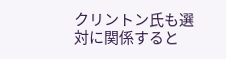クリントン氏も選対に関係すると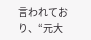言われており、“元大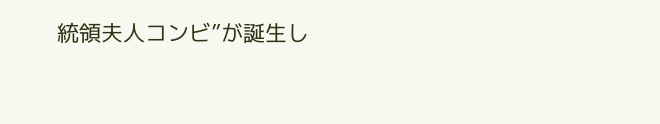統領夫人コンビ”が誕生し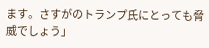ます。さすがのトランプ氏にとっても脅威でしょう」